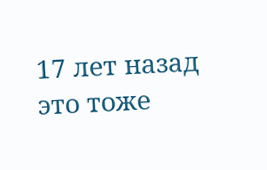17 лет назад это тоже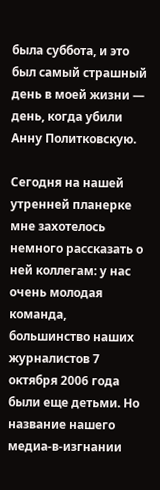была суббота, и это был самый страшный день в моей жизни — день, когда убили Анну Политковскую.

Сегодня на нашей утренней планерке мне захотелось немного рассказать о ней коллегам: у нас очень молодая команда, большинство наших журналистов 7 октября 2006 года были еще детьми. Но название нашего медиа-в-изгнании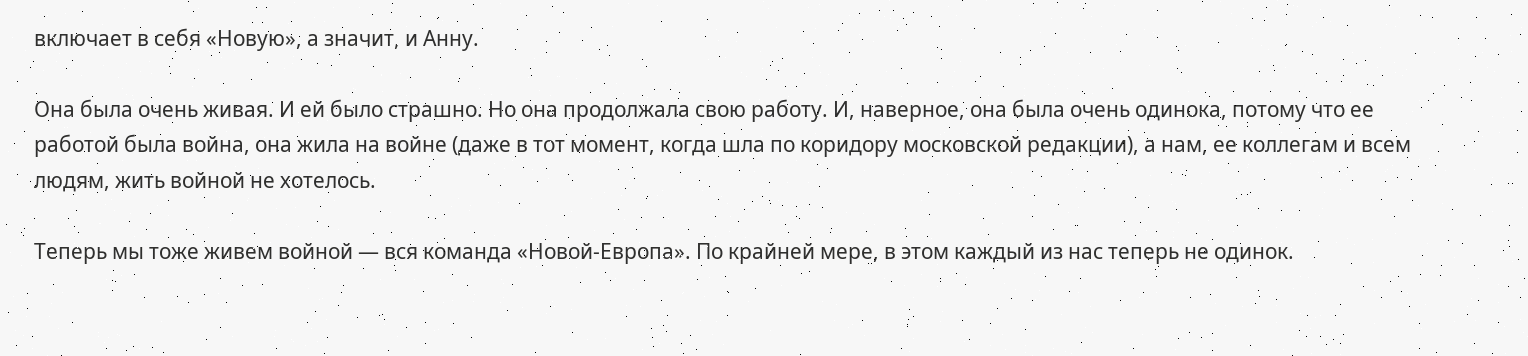включает в себя «Новую», а значит, и Анну.

Она была очень живая. И ей было страшно. Но она продолжала свою работу. И, наверное, она была очень одинока, потому что ее работой была война, она жила на войне (даже в тот момент, когда шла по коридору московской редакции), а нам, ее коллегам и всем людям, жить войной не хотелось.

Теперь мы тоже живем войной — вся команда «Новой-Европа». По крайней мере, в этом каждый из нас теперь не одинок.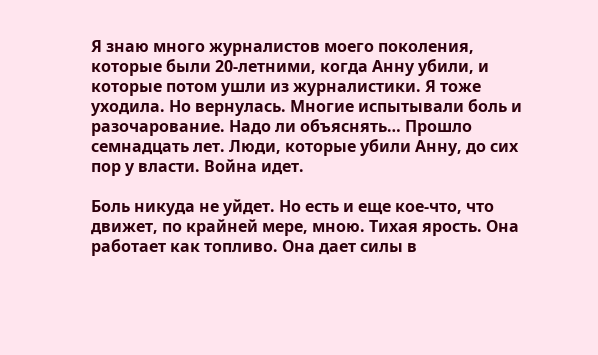Я знаю много журналистов моего поколения, которые были 20-летними, когда Анну убили, и которые потом ушли из журналистики. Я тоже уходила. Но вернулась. Многие испытывали боль и разочарование. Надо ли объяснять… Прошло семнадцать лет. Люди, которые убили Анну, до сих пор у власти. Война идет.

Боль никуда не уйдет. Но есть и еще кое-что, что движет, по крайней мере, мною. Тихая ярость. Она работает как топливо. Она дает силы в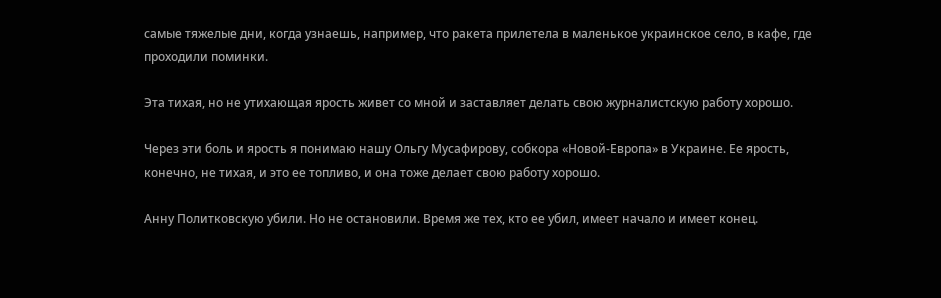самые тяжелые дни, когда узнаешь, например, что ракета прилетела в маленькое украинское село, в кафе, где проходили поминки.

Эта тихая, но не утихающая ярость живет со мной и заставляет делать свою журналистскую работу хорошо.

Через эти боль и ярость я понимаю нашу Ольгу Мусафирову, собкора «Новой-Европа» в Украине. Ее ярость, конечно, не тихая, и это ее топливо, и она тоже делает свою работу хорошо.

Анну Политковскую убили. Но не остановили. Время же тех, кто ее убил, имеет начало и имеет конец.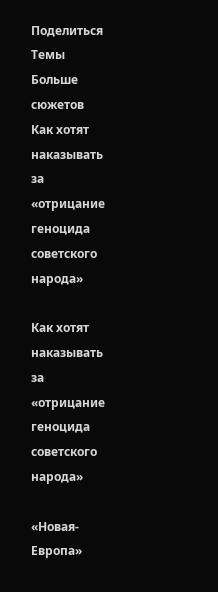Поделиться
Темы
Больше сюжетов
Как хотят наказывать за «отрицание геноцида советского народа»

Как хотят наказывать за «отрицание геноцида советского народа»

«Новая-Европа»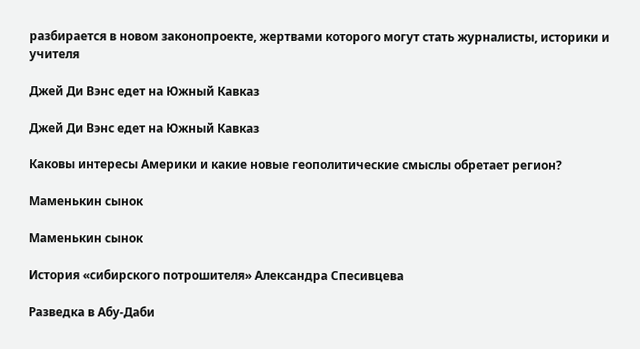разбирается в новом законопроекте, жертвами которого могут стать журналисты, историки и учителя

Джей Ди Вэнс едет на Южный Кавказ

Джей Ди Вэнс едет на Южный Кавказ

Каковы интересы Америки и какие новые геополитические смыслы обретает регион?

Маменькин сынок

Маменькин сынок

История «сибирского потрошителя» Александра Спесивцева

Разведка в Абу-Даби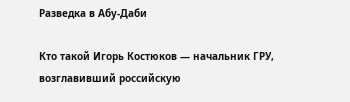Разведка в Абу-Даби

Кто такой Игорь Костюков — начальник ГРУ, возглавивший российскую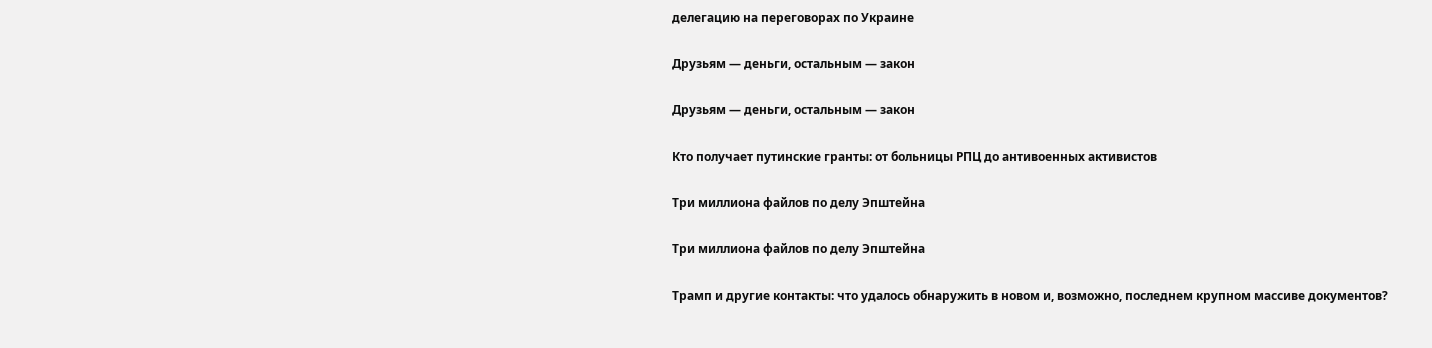делегацию на переговорах по Украине

Друзьям — деньги, остальным — закон

Друзьям — деньги, остальным — закон

Кто получает путинские гранты: от больницы РПЦ до антивоенных активистов

Три миллиона файлов по делу Эпштейна

Три миллиона файлов по делу Эпштейна

Трамп и другие контакты: что удалось обнаружить в новом и, возможно, последнем крупном массиве документов?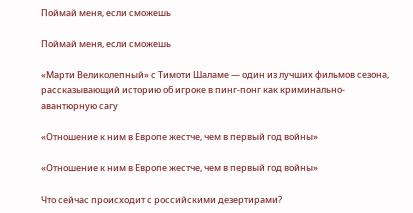Поймай меня, если сможешь

Поймай меня, если сможешь

«Марти Великолепный» с Тимоти Шаламе — один из лучших фильмов сезона, рассказывающий историю об игроке в пинг-понг как криминально-авантюрную сагу

«Отношение к ним в Европе жестче, чем в первый год войны»

«Отношение к ним в Европе жестче, чем в первый год войны»

Что сейчас происходит с российскими дезертирами?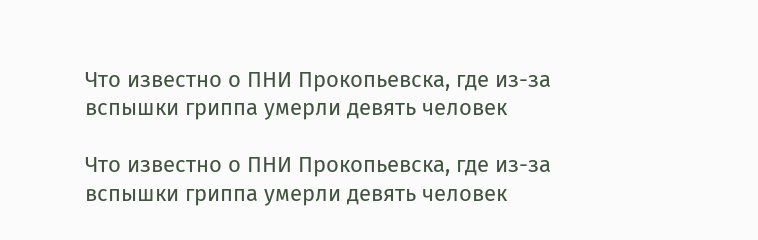Что известно о ПНИ Прокопьевска, где из-за вспышки гриппа умерли девять человек

Что известно о ПНИ Прокопьевска, где из-за вспышки гриппа умерли девять человек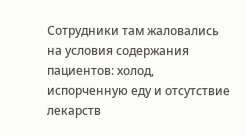Сотрудники там жаловались на условия содержания пациентов: холод, испорченную еду и отсутствие лекарств